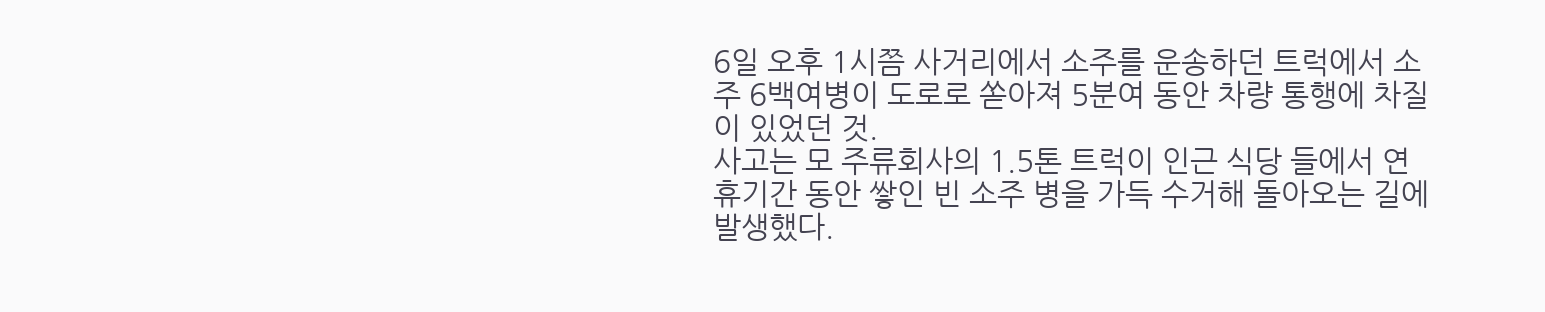6일 오후 1시쯤 사거리에서 소주를 운송하던 트럭에서 소주 6백여병이 도로로 쏟아져 5분여 동안 차량 통행에 차질이 있었던 것.
사고는 모 주류회사의 1.5톤 트럭이 인근 식당 들에서 연휴기간 동안 쌓인 빈 소주 병을 가득 수거해 돌아오는 길에 발생했다.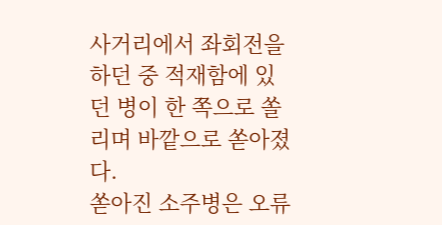사거리에서 좌회전을 하던 중 적재함에 있던 병이 한 쪽으로 쏠리며 바깥으로 쏟아졌다.
쏟아진 소주병은 오류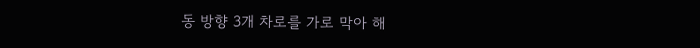동 방향 3개 차로를 가로 막아 해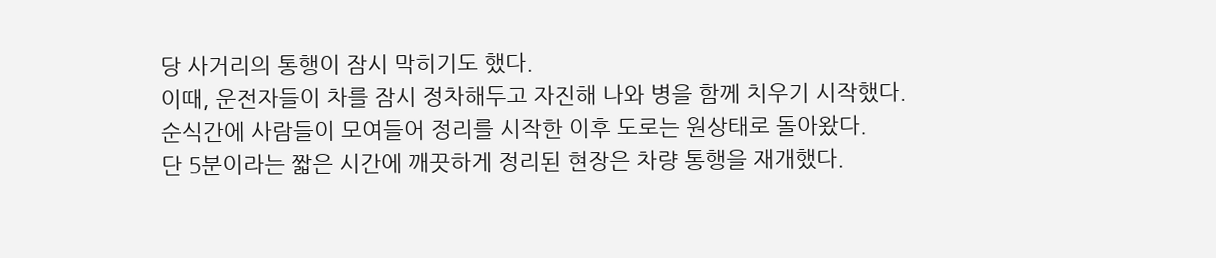당 사거리의 통행이 잠시 막히기도 했다.
이때, 운전자들이 차를 잠시 정차해두고 자진해 나와 병을 함께 치우기 시작했다.
순식간에 사람들이 모여들어 정리를 시작한 이후 도로는 원상태로 돌아왔다.
단 5분이라는 짧은 시간에 깨끗하게 정리된 현장은 차량 통행을 재개했다.